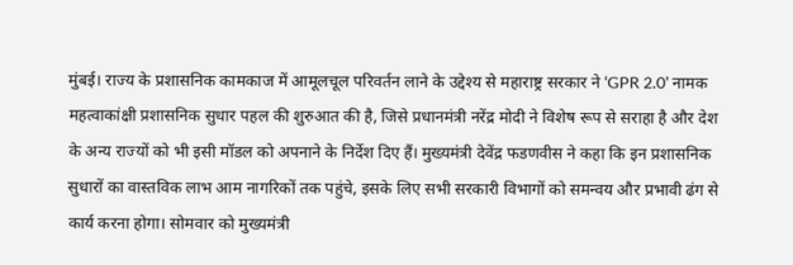मुंबई। राज्य के प्रशासनिक कामकाज में आमूलचूल परिवर्तन लाने के उद्देश्य से महाराष्ट्र सरकार ने ‘GPR 2.0’ नामक महत्वाकांक्षी प्रशासनिक सुधार पहल की शुरुआत की है, जिसे प्रधानमंत्री नरेंद्र मोदी ने विशेष रूप से सराहा है और देश के अन्य राज्यों को भी इसी मॉडल को अपनाने के निर्देश दिए हैं। मुख्यमंत्री देवेंद्र फडणवीस ने कहा कि इन प्रशासनिक सुधारों का वास्तविक लाभ आम नागरिकों तक पहुंचे, इसके लिए सभी सरकारी विभागों को समन्वय और प्रभावी ढंग से कार्य करना होगा। सोमवार को मुख्यमंत्री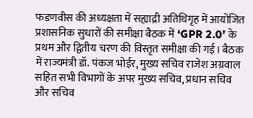फडणवीस की अध्यक्षता में सह्याद्री अतिथिगृह में आयोजित प्रशासनिक सुधारों की समीक्षा बैठक में ‘GPR 2.0’ के प्रथम और द्वितीय चरण की विस्तृत समीक्षा की गई। बैठक में राज्यमंत्री डॉ. पंकज भोईर, मुख्य सचिव राजेश अग्रवाल सहित सभी विभागों के अपर मुख्य सचिव, प्रधान सचिव और सचिव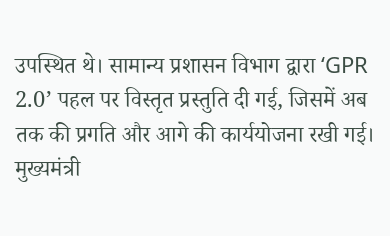उपस्थित थे। सामान्य प्रशासन विभाग द्वारा ‘GPR 2.0’ पहल पर विस्तृत प्रस्तुति दी गई, जिसमें अब तक की प्रगति और आगे की कार्ययोजना रखी गई। मुख्यमंत्री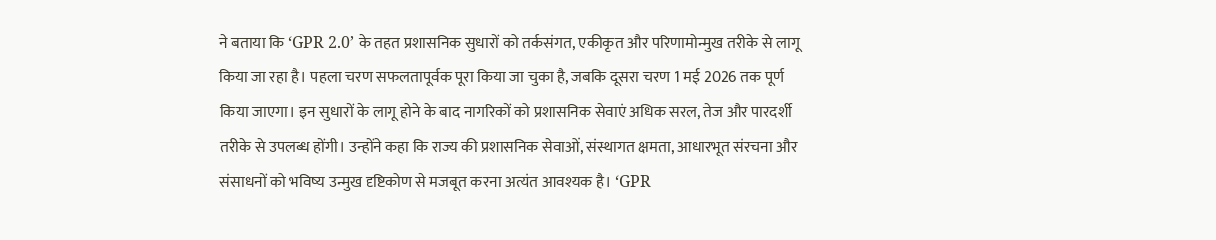ने बताया कि ‘GPR 2.0’ के तहत प्रशासनिक सुधारों को तर्कसंगत, एकीकृत और परिणामोन्मुख तरीके से लागू किया जा रहा है। पहला चरण सफलतापूर्वक पूरा किया जा चुका है, जबकि दूसरा चरण 1 मई 2026 तक पूर्ण किया जाएगा। इन सुधारों के लागू होने के बाद नागरिकों को प्रशासनिक सेवाएं अधिक सरल, तेज और पारदर्शी तरीके से उपलब्ध होंगी। उन्होंने कहा कि राज्य की प्रशासनिक सेवाओं, संस्थागत क्षमता, आधारभूत संरचना और संसाधनों को भविष्य उन्मुख दृष्टिकोण से मजबूत करना अत्यंत आवश्यक है। ‘GPR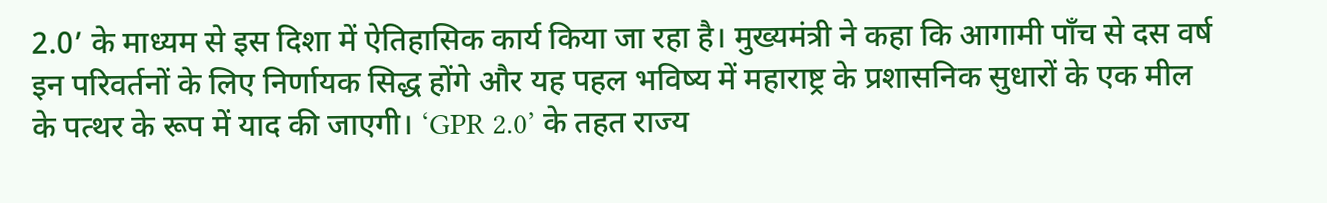2.0’ के माध्यम से इस दिशा में ऐतिहासिक कार्य किया जा रहा है। मुख्यमंत्री ने कहा कि आगामी पाँच से दस वर्ष इन परिवर्तनों के लिए निर्णायक सिद्ध होंगे और यह पहल भविष्य में महाराष्ट्र के प्रशासनिक सुधारों के एक मील के पत्थर के रूप में याद की जाएगी। ‘GPR 2.0’ के तहत राज्य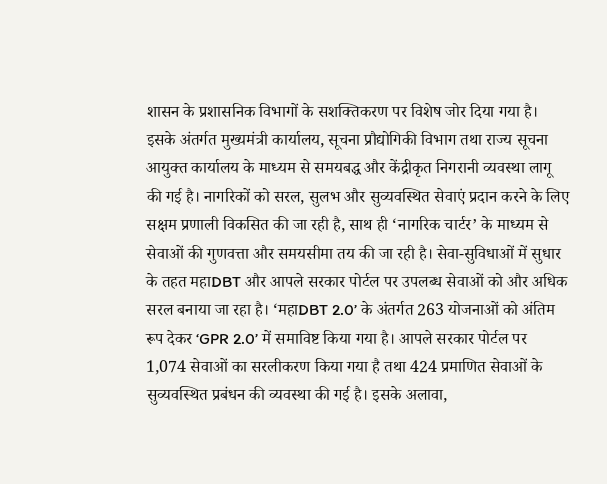शासन के प्रशासनिक विभागों के सशक्तिकरण पर विशेष जोर दिया गया है। इसके अंतर्गत मुख्यमंत्री कार्यालय, सूचना प्रौद्योगिकी विभाग तथा राज्य सूचना आयुक्त कार्यालय के माध्यम से समयबद्ध और केंद्रीकृत निगरानी व्यवस्था लागू की गई है। नागरिकों को सरल, सुलभ और सुव्यवस्थित सेवाएं प्रदान करने के लिए सक्षम प्रणाली विकसित की जा रही है, साथ ही ‘नागरिक चार्टर’ के माध्यम से सेवाओं की गुणवत्ता और समयसीमा तय की जा रही है। सेवा-सुविधाओं में सुधार के तहत महाDBT और आपले सरकार पोर्टल पर उपलब्ध सेवाओं को और अधिक सरल बनाया जा रहा है। ‘महाDBT 2.0’ के अंतर्गत 263 योजनाओं को अंतिम रूप देकर ‘GPR 2.0’ में समाविष्ट किया गया है। आपले सरकार पोर्टल पर 1,074 सेवाओं का सरलीकरण किया गया है तथा 424 प्रमाणित सेवाओं के सुव्यवस्थित प्रबंधन की व्यवस्था की गई है। इसके अलावा,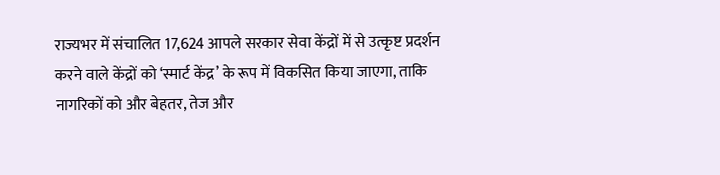राज्यभर में संचालित 17,624 आपले सरकार सेवा केंद्रों में से उत्कृष्ट प्रदर्शन करने वाले केंद्रों को ‘स्मार्ट केंद्र’ के रूप में विकसित किया जाएगा, ताकि नागरिकों को और बेहतर, तेज और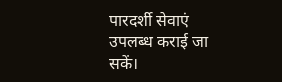पारदर्शी सेवाएं उपलब्ध कराई जा सकें।